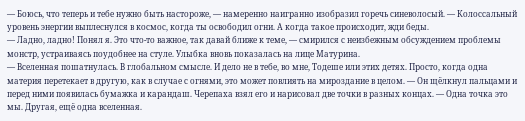— Боюсь, что теперь и тебе нужно быть настороже, — намеренно наигранно изобразил горечь синеволосый. — Колоссальный уровень энергии выплеснулся в космос, когда ты освободил огни. А когда такое происходит, жди беды.
— Ладно, ладно! Понял я. Это что-то важное, так давай ближе к теме, — смирился с неизбежным обсуждением проблемы монстр, устраиваясь поудобнее на стуле. Улыбка вновь показалась на лице Матурина.
— Вселенная пошатнулась. В глобальном смысле. И дело не в тебе, во мне, Тодеше или этих детях. Просто, когда одна материя перетекает в другую, как в случае с огнями, это может повлиять на мироздание в целом. — Он щёлкнул пальцами и перед ними появилась бумажка и карандаш. Черепаха взял его и нарисовал две точки в разных концах. — Одна точка это мы. Другая, ещё одна вселенная.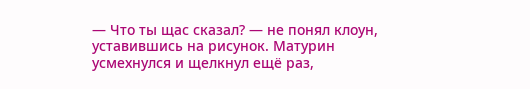— Что ты щас сказал? — не понял клоун, уставившись на рисунок. Матурин усмехнулся и щелкнул ещё раз,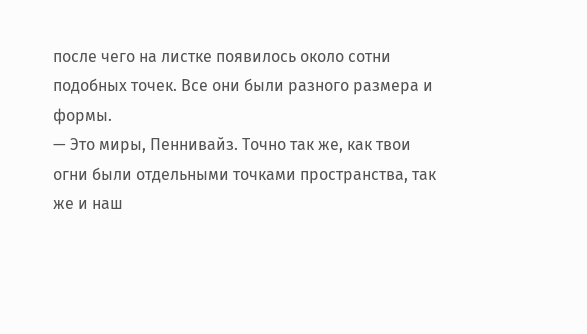после чего на листке появилось около сотни подобных точек. Все они были разного размера и формы.
— Это миры, Пеннивайз. Точно так же, как твои огни были отдельными точками пространства, так же и наш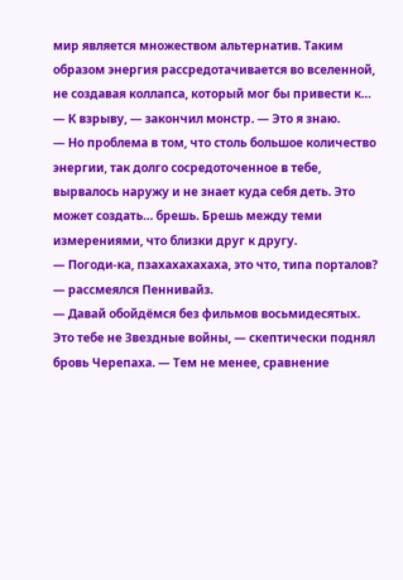мир является множеством альтернатив. Таким образом энергия рассредотачивается во вселенной, не создавая коллапса, который мог бы привести к…
— К взрыву, — закончил монстр. — Это я знаю.
— Но проблема в том, что столь большое количество энергии, так долго сосредоточенное в тебе, вырвалось наружу и не знает куда себя деть. Это может создать… брешь. Брешь между теми измерениями, что близки друг к другу.
— Погоди-ка, пзахахахахаха, это что, типа порталов? — рассмеялся Пеннивайз.
— Давай обойдёмся без фильмов восьмидесятых. Это тебе не Звездные войны, — скептически поднял бровь Черепаха. — Тем не менее, сравнение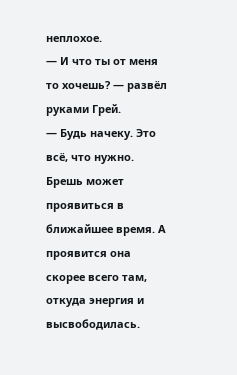неплохое.
— И что ты от меня то хочешь? — развёл руками Грей.
— Будь начеку. Это всё, что нужно. Брешь может проявиться в ближайшее время. А проявится она скорее всего там, откуда энергия и высвободилась.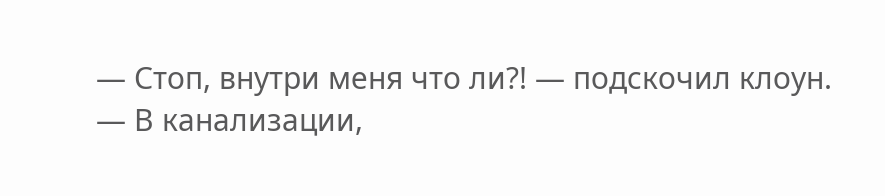— Стоп, внутри меня что ли?! — подскочил клоун.
— В канализации,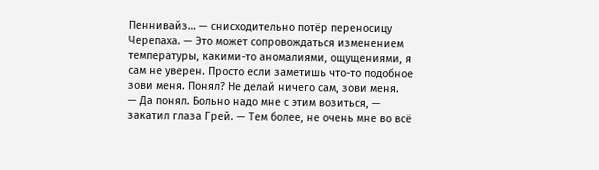Пеннивайз… — снисходительно потёр переносицу Черепаха. — Это может сопровождаться изменением температуры, какими-то аномалиями, ощущениями, я сам не уверен. Просто если заметишь что-то подобное зови меня. Понял? Не делай ничего сам, зови меня.
— Да понял. Больно надо мне с этим возиться, — закатил глаза Грей. — Тем более, не очень мне во всё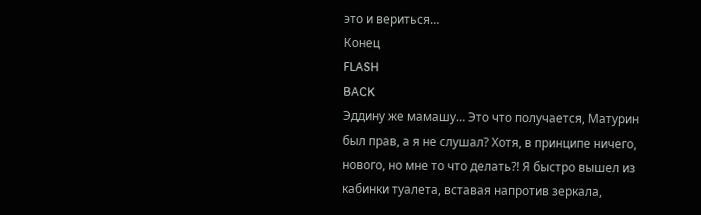это и вериться…
Конец
FLASH
BACK
Эддину же мамашу… Это что получается, Матурин был прав, а я не слушал? Хотя, в принципе ничего, нового, но мне то что делать?! Я быстро вышел из кабинки туалета, вставая напротив зеркала,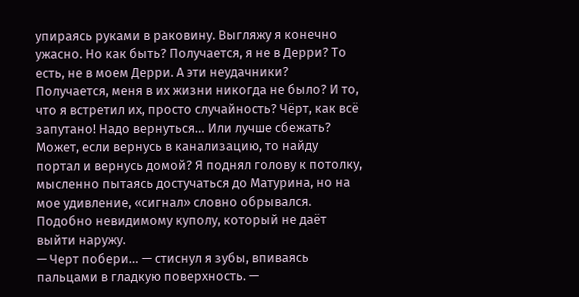упираясь руками в раковину. Выгляжу я конечно ужасно. Но как быть? Получается, я не в Дерри? То есть, не в моем Дерри. А эти неудачники? Получается, меня в их жизни никогда не было? И то, что я встретил их, просто случайность? Чёрт, как всё запутано! Надо вернуться… Или лучше сбежать? Может, если вернусь в канализацию, то найду портал и вернусь домой? Я поднял голову к потолку, мысленно пытаясь достучаться до Матурина, но на мое удивление, «сигнал» словно обрывался. Подобно невидимому куполу, который не даёт выйти наружу.
— Черт побери… — стиснул я зубы, впиваясь пальцами в гладкую поверхность. —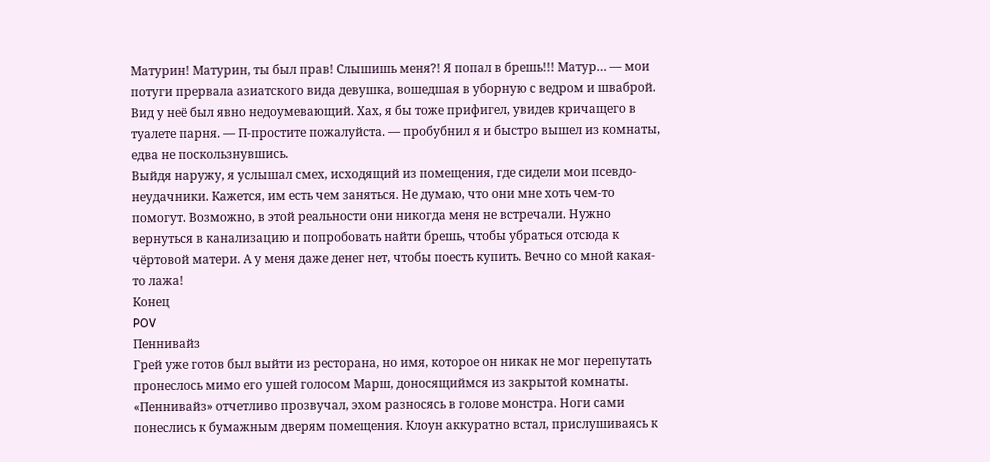Матурин! Матурин, ты был прав! Слышишь меня?! Я попал в брешь!!! Матур… — мои потуги прервала азиатского вида девушка, вошедшая в уборную с ведром и шваброй. Вид у неё был явно недоумевающий. Хах, я бы тоже прифигел, увидев кричащего в туалете парня. — П-простите пожалуйста. — пробубнил я и быстро вышел из комнаты, едва не поскользнувшись.
Выйдя наружу, я услышал смех, исходящий из помещения, где сидели мои псевдо-неудачники. Кажется, им есть чем заняться. Не думаю, что они мне хоть чем-то помогут. Возможно, в этой реальности они никогда меня не встречали. Нужно вернуться в канализацию и попробовать найти брешь, чтобы убраться отсюда к чёртовой матери. А у меня даже денег нет, чтобы поесть купить. Вечно со мной какая-то лажа!
Конец
POV
Пеннивайз
Грей уже готов был выйти из ресторана, но имя, которое он никак не мог перепутать пронеслось мимо его ушей голосом Марш, доносящиймся из закрытой комнаты. «Пеннивайз» отчетливо прозвучал, эхом разносясь в голове монстра. Ноги сами понеслись к бумажным дверям помещения. Клоун аккуратно встал, прислушиваясь к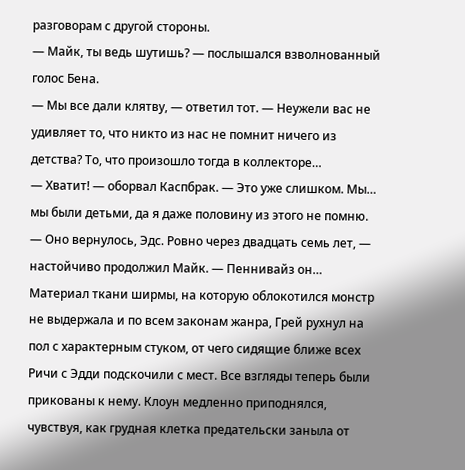разговорам с другой стороны.
— Майк, ты ведь шутишь? — послышался взволнованный голос Бена.
— Мы все дали клятву, — ответил тот. — Неужели вас не удивляет то, что никто из нас не помнит ничего из детства? То, что произошло тогда в коллекторе…
— Хватит! — оборвал Каспбрак. — Это уже слишком. Мы… мы были детьми, да я даже половину из этого не помню.
— Оно вернулось, Эдс. Ровно через двадцать семь лет, — настойчиво продолжил Майк. — Пеннивайз он…
Материал ткани ширмы, на которую облокотился монстр не выдержала и по всем законам жанра, Грей рухнул на пол с характерным стуком, от чего сидящие ближе всех Ричи с Эдди подскочили с мест. Все взгляды теперь были прикованы к нему. Клоун медленно приподнялся, чувствуя, как грудная клетка предательски заныла от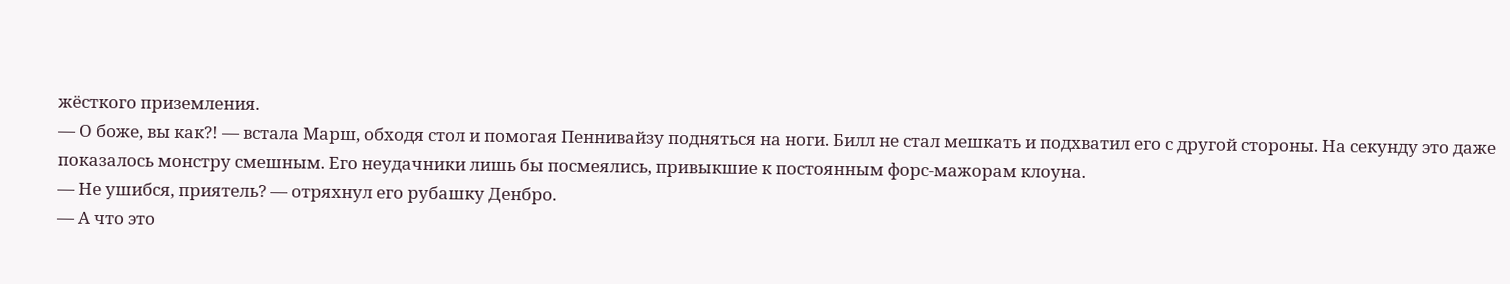жёсткого приземления.
— О боже, вы как?! — встала Марш, обходя стол и помогая Пеннивайзу подняться на ноги. Билл не стал мешкать и подхватил его с другой стороны. На секунду это даже показалось монстру смешным. Его неудачники лишь бы посмеялись, привыкшие к постоянным форс-мажорам клоуна.
— Не ушибся, приятель? — отряхнул его рубашку Денбро.
— А что это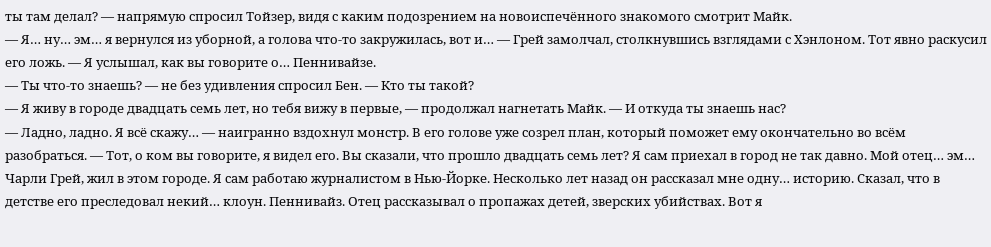ты там делал? — напрямую спросил Тойзер, видя с каким подозрением на новоиспечённого знакомого смотрит Майк.
— Я… ну… эм… я вернулся из уборной, а голова что-то закружилась, вот и… — Грей замолчал, столкнувшись взглядами с Хэнлоном. Тот явно раскусил его ложь. — Я услышал, как вы говорите о… Пеннивайзе.
— Ты что-то знаешь? — не без удивления спросил Бен. — Кто ты такой?
— Я живу в городе двадцать семь лет, но тебя вижу в первые, — продолжал нагнетать Майк. — И откуда ты знаешь нас?
— Ладно, ладно. Я всё скажу… — наигранно вздохнул монстр. В его голове уже созрел план, который поможет ему окончательно во всём разобраться. — Тот, о ком вы говорите, я видел его. Вы сказали, что прошло двадцать семь лет? Я сам приехал в город не так давно. Мой отец… эм… Чарли Грей, жил в этом городе. Я сам работаю журналистом в Нью-Йорке. Несколько лет назад он рассказал мне одну… историю. Сказал, что в детстве его преследовал некий… клоун. Пеннивайз. Отец рассказывал о пропажах детей, зверских убийствах. Вот я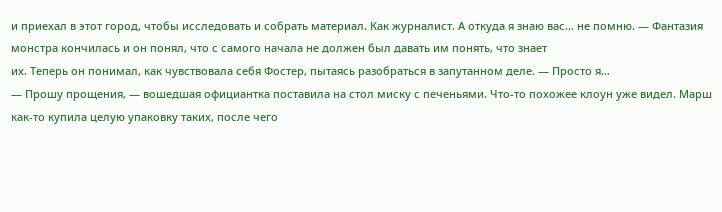и приехал в этот город, чтобы исследовать и собрать материал. Как журналист. А откуда я знаю вас… не помню. — Фантазия монстра кончилась и он понял, что с самого начала не должен был давать им понять, что знает
их. Теперь он понимал, как чувствовала себя Фостер, пытаясь разобраться в запутанном деле. — Просто я…
— Прошу прощения, — вошедшая официантка поставила на стол миску с печеньями. Что-то похожее клоун уже видел. Марш как-то купила целую упаковку таких, после чего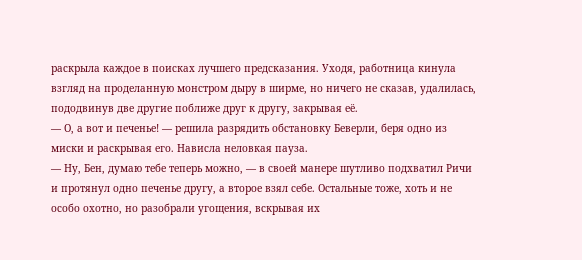раскрыла каждое в поисках лучшего предсказания. Уходя, работница кинула взгляд на проделанную монстром дыру в ширме, но ничего не сказав, удалилась, пододвинув две другие поближе друг к другу, закрывая её.
— О, а вот и печенье! — решила разрядить обстановку Беверли, беря одно из миски и раскрывая его. Нависла неловкая пауза.
— Ну, Бен, думаю тебе теперь можно, — в своей манере шутливо подхватил Ричи и протянул одно печенье другу, а второе взял себе. Остальные тоже, хоть и не особо охотно, но разобрали угощения, вскрывая их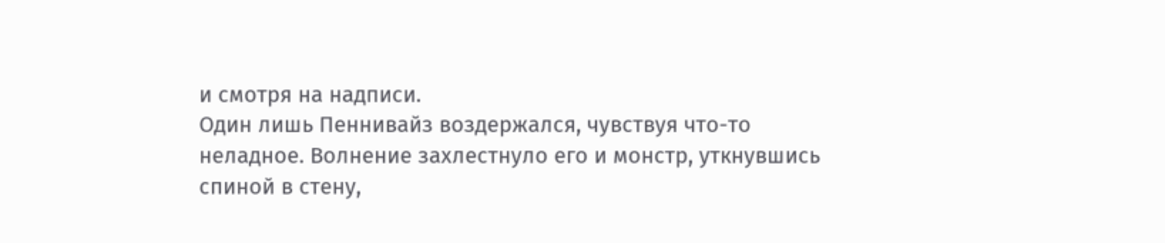и смотря на надписи.
Один лишь Пеннивайз воздержался, чувствуя что-то неладное. Волнение захлестнуло его и монстр, уткнувшись спиной в стену,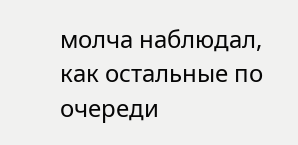молча наблюдал, как остальные по очереди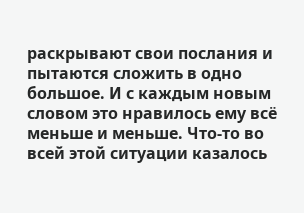раскрывают свои послания и пытаются сложить в одно большое. И с каждым новым словом это нравилось ему всё меньше и меньше. Что-то во всей этой ситуации казалось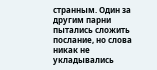странным. Один за другим парни пытались сложить послание, но слова никак не укладывались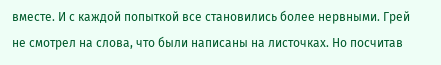вместе. И с каждой попыткой все становились более нервными. Грей не смотрел на слова, что были написаны на листочках. Но посчитав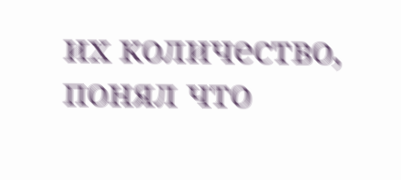их количество, понял что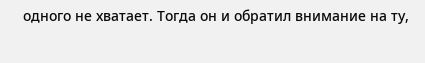одного не хватает. Тогда он и обратил внимание на ту,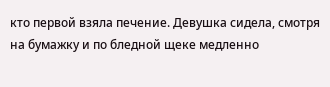кто первой взяла печение. Девушка сидела, смотря на бумажку и по бледной щеке медленно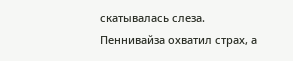скатывалась слеза. Пеннивайза охватил страх, а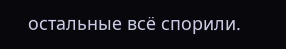остальные всё спорили.